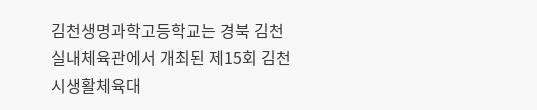김천생명과학고등학교는 경북 김천실내체육관에서 개최된 제15회 김천시생활체육대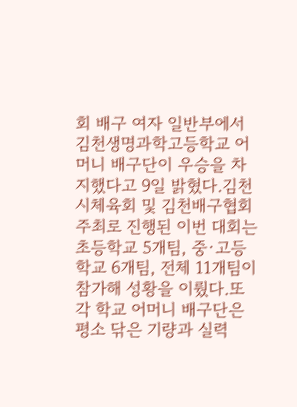회 배구 여자 일반부에서 김천생명과학고등학교 어머니 배구단이 우승을 차지했다고 9일 밝혔다.김천시체육회 및 김천배구협회 주최로 진행된 이번 대회는 초등학교 5개팀, 중·고등학교 6개팀, 전체 11개팀이 참가해 성황을 이뤘다.또 각 학교 어머니 배구단은 평소 닦은 기량과 실력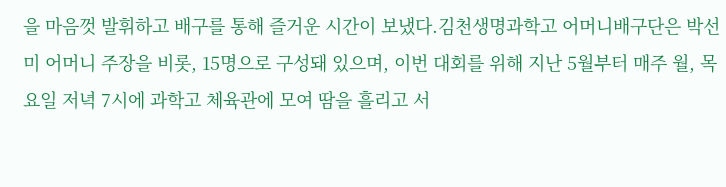을 마음껏 발휘하고 배구를 통해 즐거운 시간이 보냈다.김천생명과학고 어머니배구단은 박선미 어머니 주장을 비롯, 15명으로 구성돼 있으며, 이번 대회를 위해 지난 5월부터 매주 월, 목요일 저녁 7시에 과학고 체육관에 모여 땀을 흘리고 서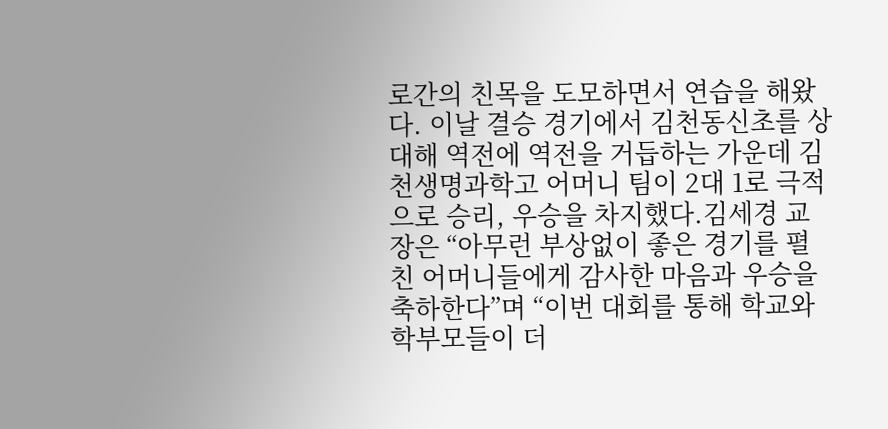로간의 친목을 도모하면서 연습을 해왔다. 이날 결승 경기에서 김천동신초를 상대해 역전에 역전을 거듭하는 가운데 김천생명과학고 어머니 팀이 2대 1로 극적으로 승리, 우승을 차지했다.김세경 교장은 “아무런 부상없이 좋은 경기를 펼친 어머니들에게 감사한 마음과 우승을 축하한다”며 “이번 대회를 통해 학교와 학부모들이 더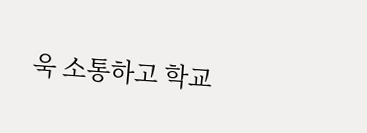욱 소통하고 학교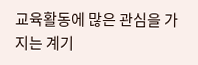교육활동에 많은 관심을 가지는 계기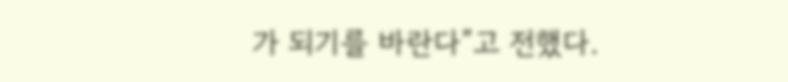가 되기를 바란다”고 전했다.